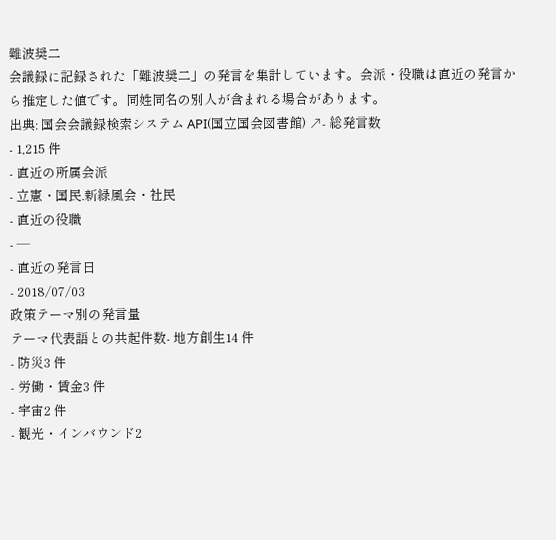難波奨二
会議録に記録された「難波奨二」の発言を集計しています。会派・役職は直近の発言から推定した値です。同姓同名の別人が含まれる場合があります。
出典: 国会会議録検索システム API(国立国会図書館) ↗- 総発言数
- 1,215 件
- 直近の所属会派
- 立憲・国民.新緑風会・社民
- 直近の役職
- —
- 直近の発言日
- 2018/07/03
政策テーマ別の発言量
テーマ代表語との共起件数- 地方創生14 件
- 防災3 件
- 労働・賃金3 件
- 宇宙2 件
- 観光・インバウンド2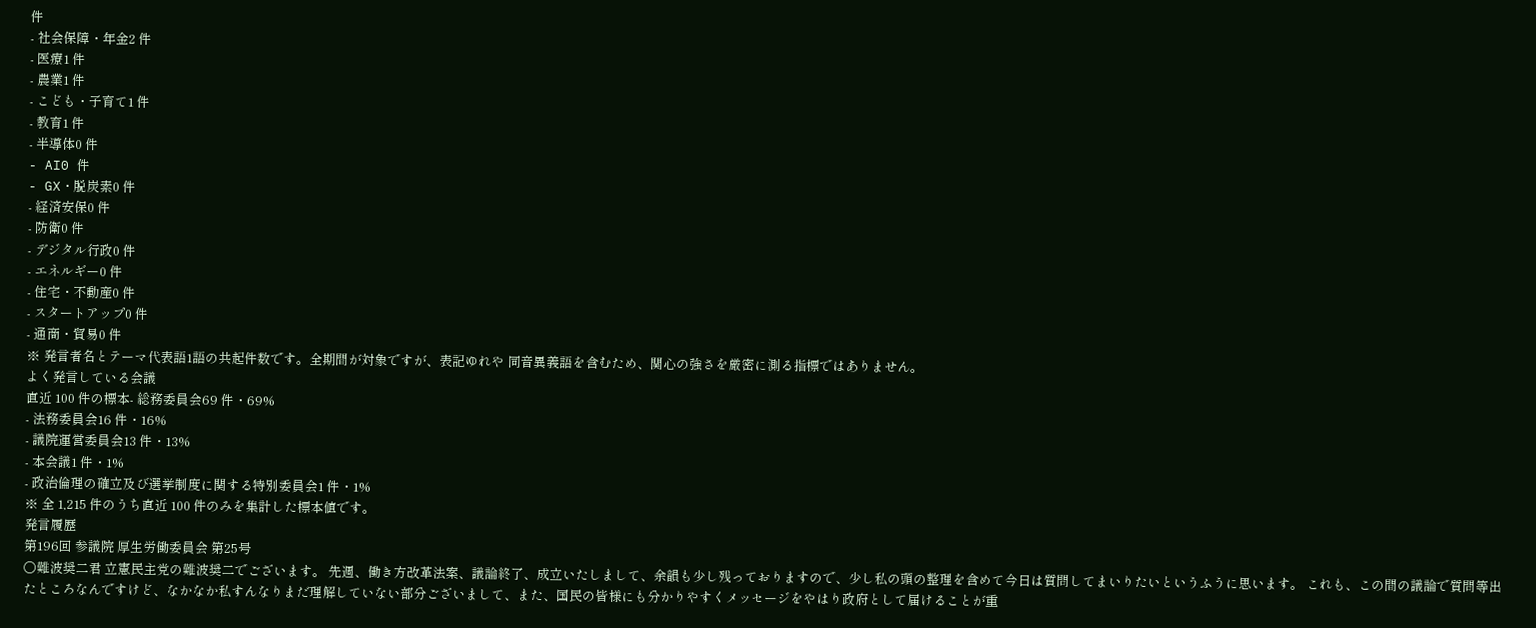件
- 社会保障・年金2 件
- 医療1 件
- 農業1 件
- こども・子育て1 件
- 教育1 件
- 半導体0 件
- AI0 件
- GX・脱炭素0 件
- 経済安保0 件
- 防衛0 件
- デジタル行政0 件
- エネルギー0 件
- 住宅・不動産0 件
- スタートアップ0 件
- 通商・貿易0 件
※ 発言者名とテーマ代表語1語の共起件数です。全期間が対象ですが、表記ゆれや 同音異義語を含むため、関心の強さを厳密に測る指標ではありません。
よく発言している会議
直近 100 件の標本- 総務委員会69 件・69%
- 法務委員会16 件・16%
- 議院運営委員会13 件・13%
- 本会議1 件・1%
- 政治倫理の確立及び選挙制度に関する特別委員会1 件・1%
※ 全 1,215 件のうち直近 100 件のみを集計した標本値です。
発言履歴
第196回 参議院 厚生労働委員会 第25号
○難波奨二君 立憲民主党の難波奨二でございます。 先週、働き方改革法案、議論終了、成立いたしまして、余韻も少し残っておりますので、少し私の頭の整理を含めて今日は質問してまいりたいというふうに思います。 これも、この間の議論で質問等出たところなんですけど、なかなか私すんなりまだ理解していない部分ございまして、また、国民の皆様にも分かりやすくメッセージをやはり政府として届けることが重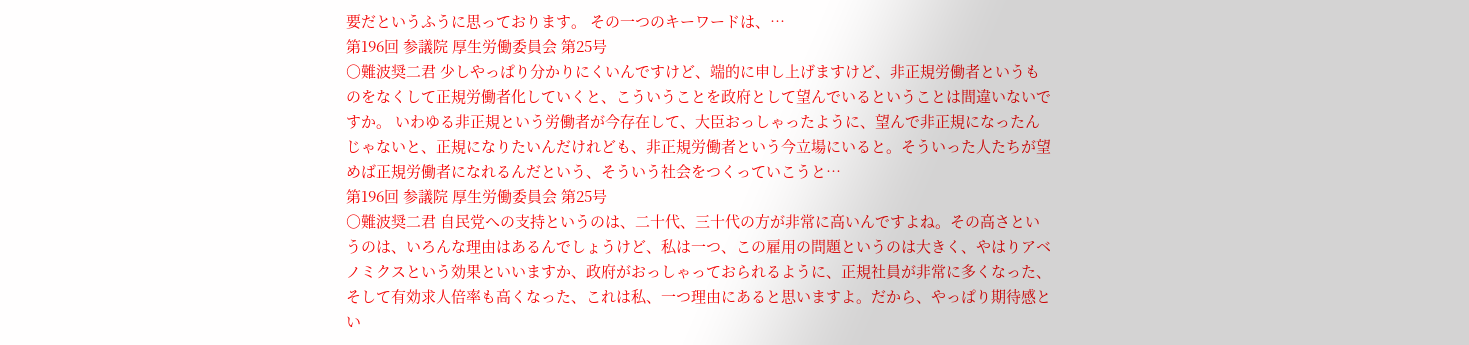要だというふうに思っております。 その一つのキーワードは、…
第196回 参議院 厚生労働委員会 第25号
○難波奨二君 少しやっぱり分かりにくいんですけど、端的に申し上げますけど、非正規労働者というものをなくして正規労働者化していくと、こういうことを政府として望んでいるということは間違いないですか。 いわゆる非正規という労働者が今存在して、大臣おっしゃったように、望んで非正規になったんじゃないと、正規になりたいんだけれども、非正規労働者という今立場にいると。そういった人たちが望めば正規労働者になれるんだという、そういう社会をつくっていこうと…
第196回 参議院 厚生労働委員会 第25号
○難波奨二君 自民党への支持というのは、二十代、三十代の方が非常に高いんですよね。その高さというのは、いろんな理由はあるんでしょうけど、私は一つ、この雇用の問題というのは大きく、やはりアベノミクスという効果といいますか、政府がおっしゃっておられるように、正規社員が非常に多くなった、そして有効求人倍率も高くなった、これは私、一つ理由にあると思いますよ。だから、やっぱり期待感とい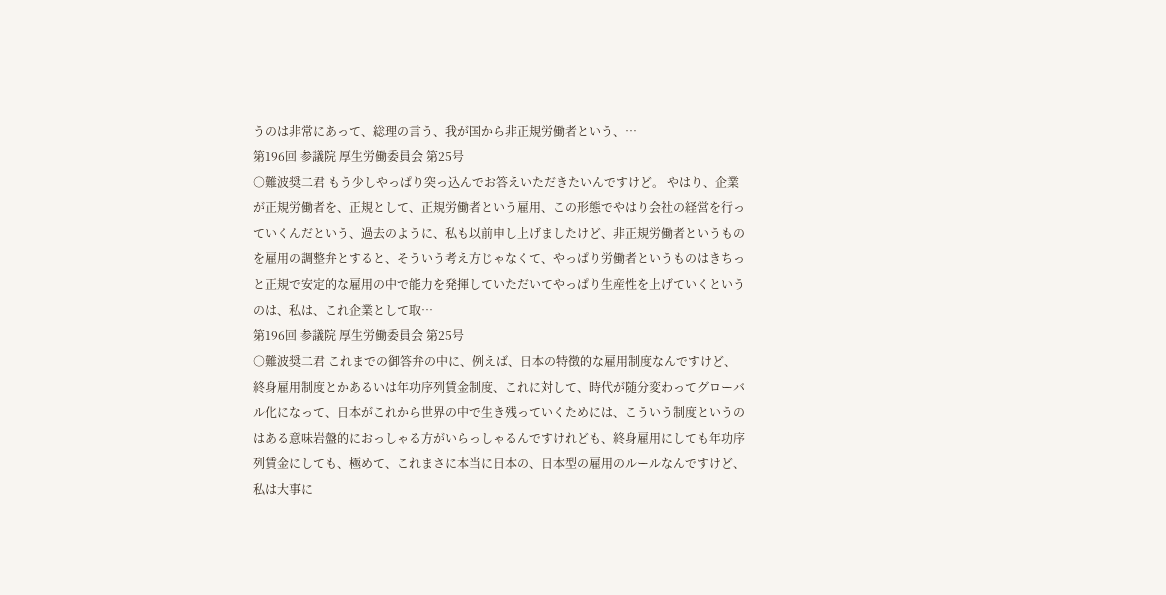うのは非常にあって、総理の言う、我が国から非正規労働者という、…
第196回 参議院 厚生労働委員会 第25号
○難波奨二君 もう少しやっぱり突っ込んでお答えいただきたいんですけど。 やはり、企業が正規労働者を、正規として、正規労働者という雇用、この形態でやはり会社の経営を行っていくんだという、過去のように、私も以前申し上げましたけど、非正規労働者というものを雇用の調整弁とすると、そういう考え方じゃなくて、やっぱり労働者というものはきちっと正規で安定的な雇用の中で能力を発揮していただいてやっぱり生産性を上げていくというのは、私は、これ企業として取…
第196回 参議院 厚生労働委員会 第25号
○難波奨二君 これまでの御答弁の中に、例えば、日本の特徴的な雇用制度なんですけど、終身雇用制度とかあるいは年功序列賃金制度、これに対して、時代が随分変わってグローバル化になって、日本がこれから世界の中で生き残っていくためには、こういう制度というのはある意味岩盤的におっしゃる方がいらっしゃるんですけれども、終身雇用にしても年功序列賃金にしても、極めて、これまさに本当に日本の、日本型の雇用のルールなんですけど、私は大事に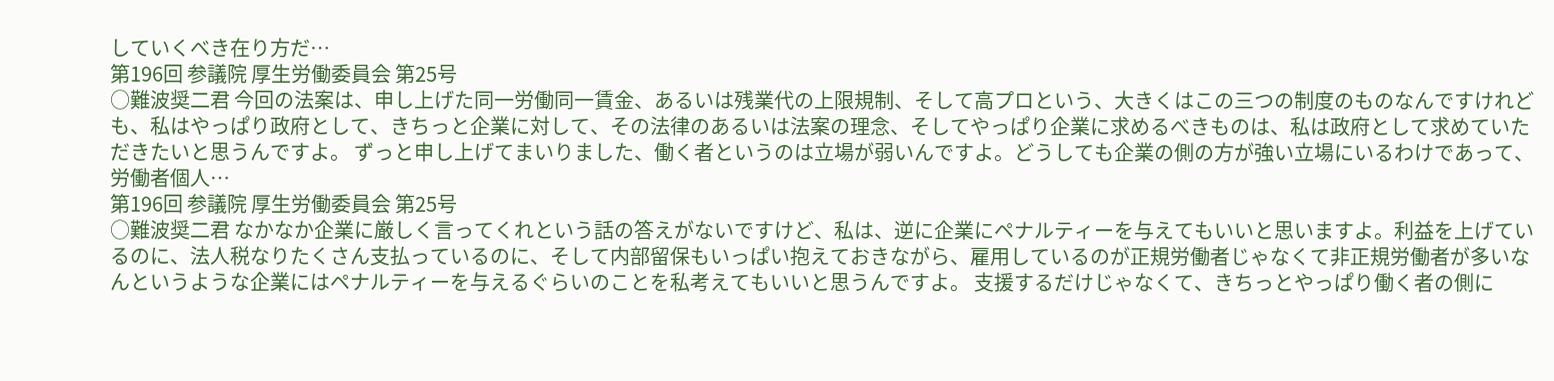していくべき在り方だ…
第196回 参議院 厚生労働委員会 第25号
○難波奨二君 今回の法案は、申し上げた同一労働同一賃金、あるいは残業代の上限規制、そして高プロという、大きくはこの三つの制度のものなんですけれども、私はやっぱり政府として、きちっと企業に対して、その法律のあるいは法案の理念、そしてやっぱり企業に求めるべきものは、私は政府として求めていただきたいと思うんですよ。 ずっと申し上げてまいりました、働く者というのは立場が弱いんですよ。どうしても企業の側の方が強い立場にいるわけであって、労働者個人…
第196回 参議院 厚生労働委員会 第25号
○難波奨二君 なかなか企業に厳しく言ってくれという話の答えがないですけど、私は、逆に企業にペナルティーを与えてもいいと思いますよ。利益を上げているのに、法人税なりたくさん支払っているのに、そして内部留保もいっぱい抱えておきながら、雇用しているのが正規労働者じゃなくて非正規労働者が多いなんというような企業にはペナルティーを与えるぐらいのことを私考えてもいいと思うんですよ。 支援するだけじゃなくて、きちっとやっぱり働く者の側に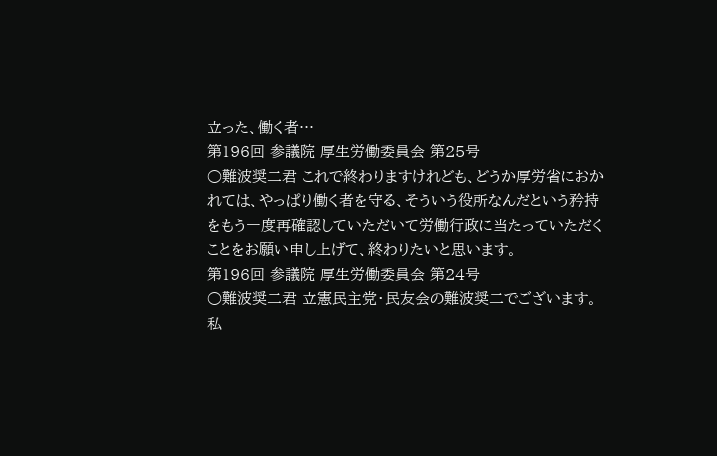立った、働く者…
第196回 参議院 厚生労働委員会 第25号
○難波奨二君 これで終わりますけれども、どうか厚労省におかれては、やっぱり働く者を守る、そういう役所なんだという矜持をもう一度再確認していただいて労働行政に当たっていただくことをお願い申し上げて、終わりたいと思います。
第196回 参議院 厚生労働委員会 第24号
○難波奨二君 立憲民主党・民友会の難波奨二でございます。 私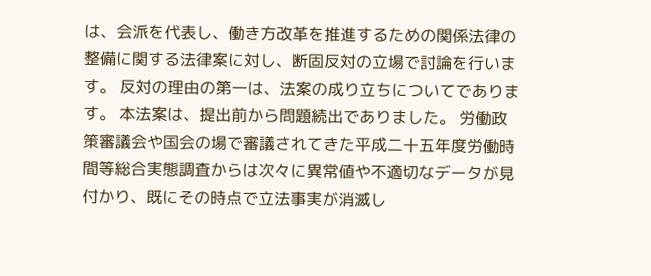は、会派を代表し、働き方改革を推進するための関係法律の整備に関する法律案に対し、断固反対の立場で討論を行います。 反対の理由の第一は、法案の成り立ちについてであります。 本法案は、提出前から問題続出でありました。 労働政策審議会や国会の場で審議されてきた平成二十五年度労働時間等総合実態調査からは次々に異常値や不適切なデータが見付かり、既にその時点で立法事実が消滅し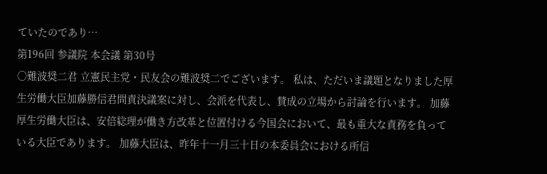ていたのであり…
第196回 参議院 本会議 第30号
○難波奨二君 立憲民主党・民友会の難波奨二でございます。 私は、ただいま議題となりました厚生労働大臣加藤勝信君問責決議案に対し、会派を代表し、賛成の立場から討論を行います。 加藤厚生労働大臣は、安倍総理が働き方改革と位置付ける今国会において、最も重大な責務を負っている大臣であります。 加藤大臣は、昨年十一月三十日の本委員会における所信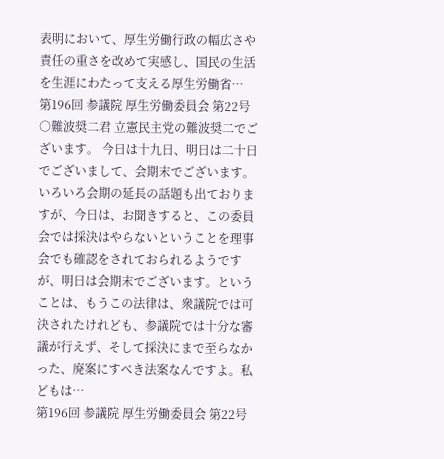表明において、厚生労働行政の幅広さや責任の重さを改めて実感し、国民の生活を生涯にわたって支える厚生労働省…
第196回 参議院 厚生労働委員会 第22号
○難波奨二君 立憲民主党の難波奨二でございます。 今日は十九日、明日は二十日でございまして、会期末でございます。いろいろ会期の延長の話題も出ておりますが、今日は、お聞きすると、この委員会では採決はやらないということを理事会でも確認をされておられるようですが、明日は会期末でございます。ということは、もうこの法律は、衆議院では可決されたけれども、参議院では十分な審議が行えず、そして採決にまで至らなかった、廃案にすべき法案なんですよ。私どもは…
第196回 参議院 厚生労働委員会 第22号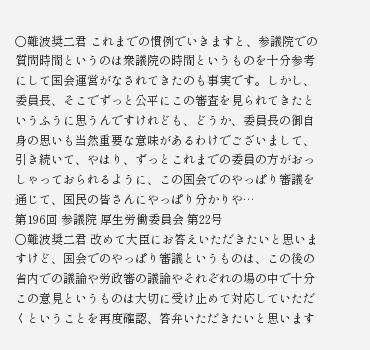○難波奨二君 これまでの慣例でいきますと、参議院での質問時間というのは衆議院の時間というものを十分参考にして国会運営がなされてきたのも事実です。しかし、委員長、そこでずっと公平にこの審査を見られてきたというふうに思うんですけれども、どうか、委員長の御自身の思いも当然重要な意味があるわけでございまして、引き続いて、やはり、ずっとこれまでの委員の方がおっしゃっておられるように、この国会でのやっぱり審議を通じて、国民の皆さんにやっぱり分かりや…
第196回 参議院 厚生労働委員会 第22号
○難波奨二君 改めて大臣にお答えいただきたいと思いますけど、国会でのやっぱり審議というものは、この後の省内での議論や労政審の議論やそれぞれの場の中で十分この意見というものは大切に受け止めて対応していただくということを再度確認、答弁いただきたいと思います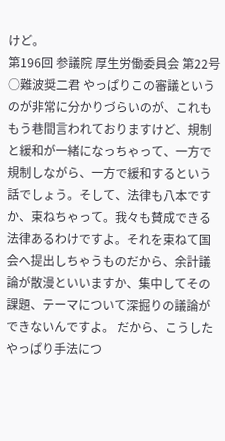けど。
第196回 参議院 厚生労働委員会 第22号
○難波奨二君 やっぱりこの審議というのが非常に分かりづらいのが、これももう巷間言われておりますけど、規制と緩和が一緒になっちゃって、一方で規制しながら、一方で緩和するという話でしょう。そして、法律も八本ですか、束ねちゃって。我々も賛成できる法律あるわけですよ。それを束ねて国会へ提出しちゃうものだから、余計議論が散漫といいますか、集中してその課題、テーマについて深掘りの議論ができないんですよ。 だから、こうしたやっぱり手法につ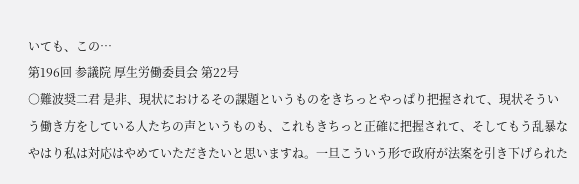いても、この…
第196回 参議院 厚生労働委員会 第22号
○難波奨二君 是非、現状におけるその課題というものをきちっとやっぱり把握されて、現状そういう働き方をしている人たちの声というものも、これもきちっと正確に把握されて、そしてもう乱暴なやはり私は対応はやめていただきたいと思いますね。一旦こういう形で政府が法案を引き下げられた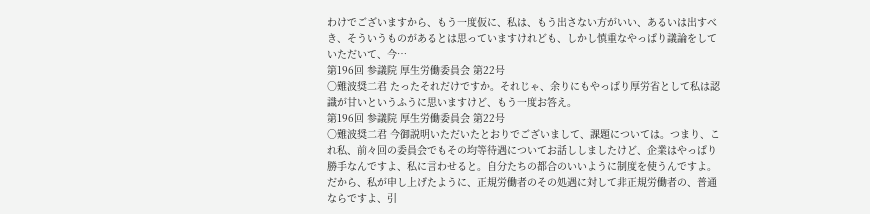わけでございますから、もう一度仮に、私は、もう出さない方がいい、あるいは出すべき、そういうものがあるとは思っていますけれども、しかし慎重なやっぱり議論をしていただいて、今…
第196回 参議院 厚生労働委員会 第22号
○難波奨二君 たったそれだけですか。それじゃ、余りにもやっぱり厚労省として私は認識が甘いというふうに思いますけど、もう一度お答え。
第196回 参議院 厚生労働委員会 第22号
○難波奨二君 今御説明いただいたとおりでございまして、課題については。つまり、これ私、前々回の委員会でもその均等待遇についてお話ししましたけど、企業はやっぱり勝手なんですよ、私に言わせると。自分たちの都合のいいように制度を使うんですよ。だから、私が申し上げたように、正規労働者のその処遇に対して非正規労働者の、普通ならですよ、引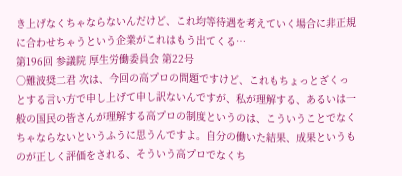き上げなくちゃならないんだけど、これ均等待遇を考えていく場合に非正規に合わせちゃうという企業がこれはもう出てくる…
第196回 参議院 厚生労働委員会 第22号
○難波奨二君 次は、今回の高プロの問題ですけど、これもちょっとざくっとする言い方で申し上げて申し訳ないんですが、私が理解する、あるいは一般の国民の皆さんが理解する高プロの制度というのは、こういうことでなくちゃならないというふうに思うんですよ。自分の働いた結果、成果というものが正しく評価をされる、そういう高プロでなくち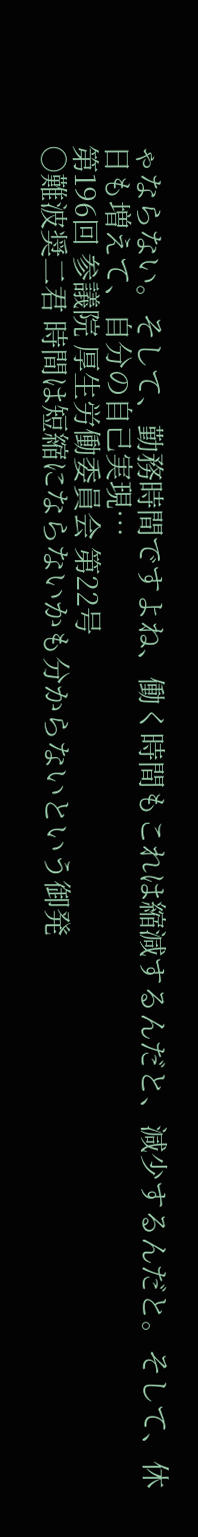ゃならない。そして、勤務時間ですよね、働く時間もこれは縮減するんだと、減少するんだと。そして、休日も増えて、自分の自己実現…
第196回 参議院 厚生労働委員会 第22号
○難波奨二君 時間は短縮にならないかも分からないという御発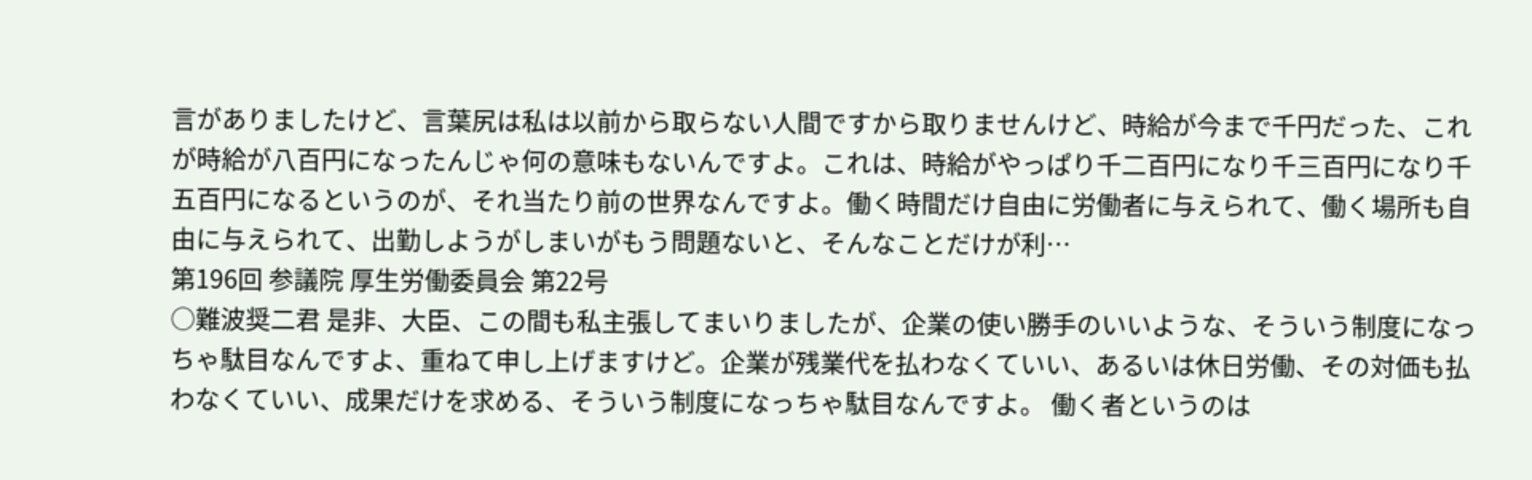言がありましたけど、言葉尻は私は以前から取らない人間ですから取りませんけど、時給が今まで千円だった、これが時給が八百円になったんじゃ何の意味もないんですよ。これは、時給がやっぱり千二百円になり千三百円になり千五百円になるというのが、それ当たり前の世界なんですよ。働く時間だけ自由に労働者に与えられて、働く場所も自由に与えられて、出勤しようがしまいがもう問題ないと、そんなことだけが利…
第196回 参議院 厚生労働委員会 第22号
○難波奨二君 是非、大臣、この間も私主張してまいりましたが、企業の使い勝手のいいような、そういう制度になっちゃ駄目なんですよ、重ねて申し上げますけど。企業が残業代を払わなくていい、あるいは休日労働、その対価も払わなくていい、成果だけを求める、そういう制度になっちゃ駄目なんですよ。 働く者というのは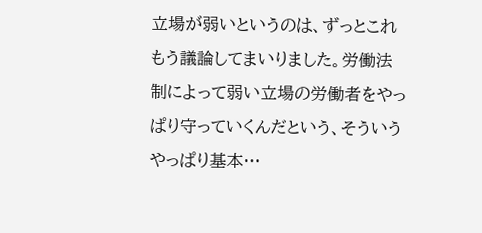立場が弱いというのは、ずっとこれもう議論してまいりました。労働法制によって弱い立場の労働者をやっぱり守っていくんだという、そういうやっぱり基本…